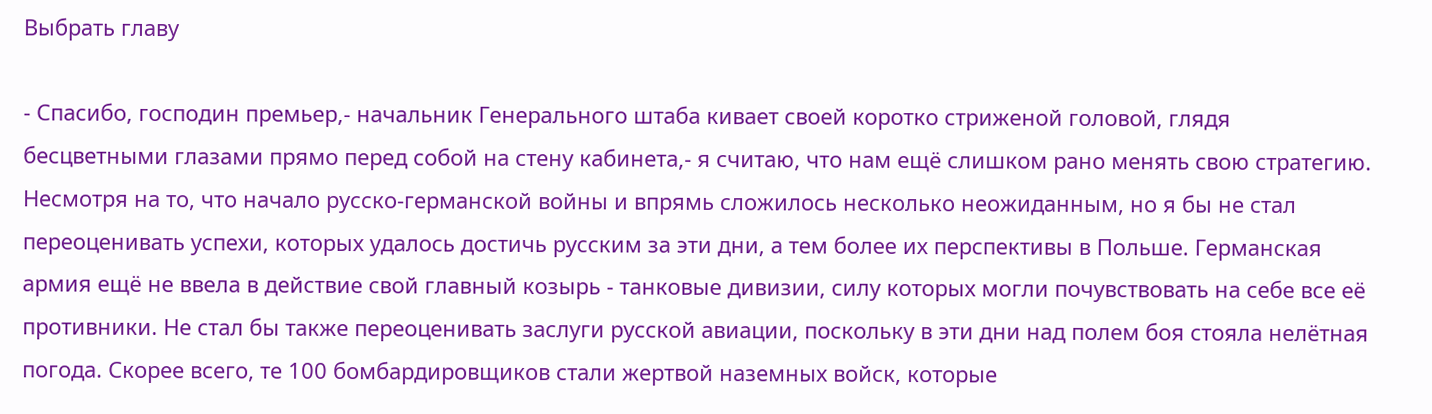Выбрать главу

- Спасибо, господин премьер,- начальник Генерального штаба кивает своей коротко стриженой головой, глядя бесцветными глазами прямо перед собой на стену кабинета,- я считаю, что нам ещё слишком рано менять свою стратегию. Несмотря на то, что начало русско-германской войны и впрямь сложилось несколько неожиданным, но я бы не стал переоценивать успехи, которых удалось достичь русским за эти дни, а тем более их перспективы в Польше. Германская армия ещё не ввела в действие свой главный козырь - танковые дивизии, силу которых могли почувствовать на себе все её противники. Не стал бы также переоценивать заслуги русской авиации, поскольку в эти дни над полем боя стояла нелётная погода. Скорее всего, те 100 бомбардировщиков стали жертвой наземных войск, которые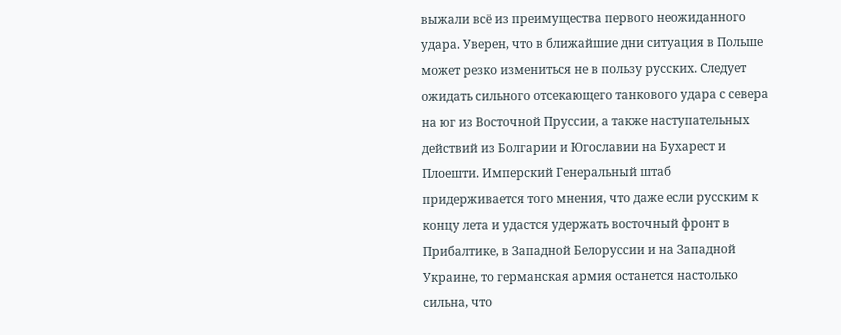выжали всё из преимущества первого неожиданного удара. Уверен, что в ближайшие дни ситуация в Польше может резко измениться не в пользу русских. Следует ожидать сильного отсекающего танкового удара с севера на юг из Восточной Пруссии, а также наступательных действий из Болгарии и Югославии на Бухарест и Плоешти. Имперский Генеральный штаб придерживается того мнения, что даже если русским к концу лета и удастся удержать восточный фронт в Прибалтике, в Западной Белоруссии и на Западной Украине, то германская армия останется настолько сильна, что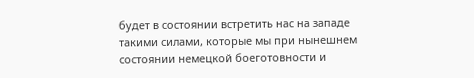будет в состоянии встретить нас на западе такими силами, которые мы при нынешнем состоянии немецкой боеготовности и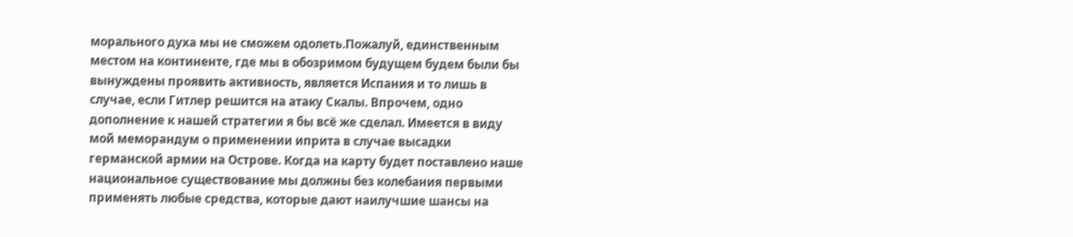морального духа мы не сможем одолеть.Пожалуй, единственным местом на континенте, где мы в обозримом будущем будем были бы вынуждены проявить активность, является Испания и то лишь в случае, если Гитлер решится на атаку Скалы. Впрочем, одно дополнение к нашей стратегии я бы всё же сделал. Имеется в виду мой меморандум о применении иприта в случае высадки германской армии на Острове. Когда на карту будет поставлено наше национальное существование мы должны без колебания первыми применять любые средства, которые дают наилучшие шансы на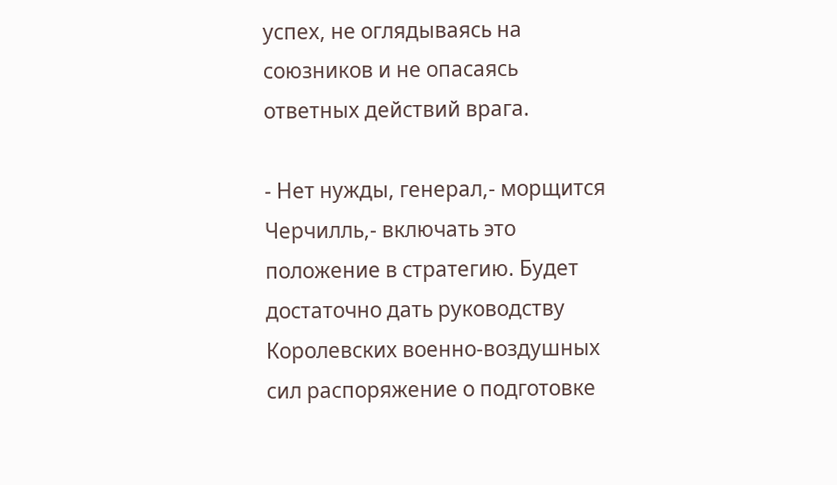успех, не оглядываясь на союзников и не опасаясь ответных действий врага.

- Нет нужды, генерал,- морщится Черчилль,- включать это положение в стратегию. Будет достаточно дать руководству Королевских военно-воздушных сил распоряжение о подготовке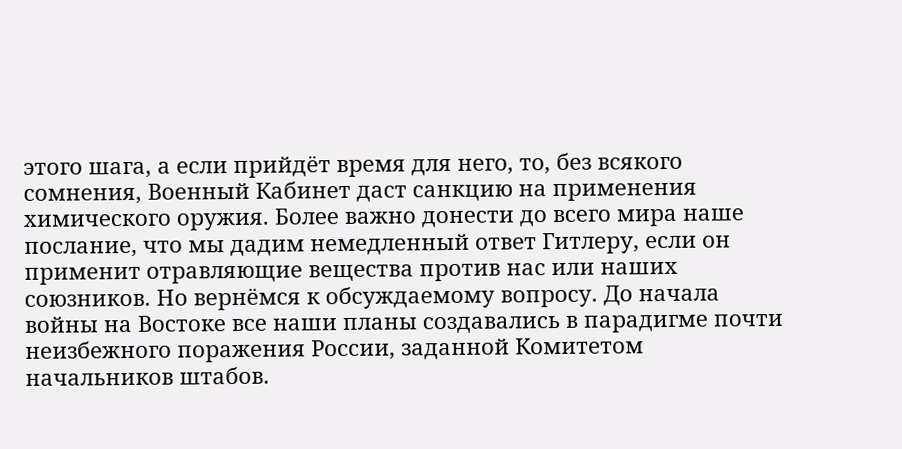этого шага, а если прийдёт время для него, то, без всякого сомнения, Военный Кабинет даст санкцию на применения химического оружия. Более важно донести до всего мира наше послание, что мы дадим немедленный ответ Гитлеру, если он применит отравляющие вещества против нас или наших союзников. Но вернёмся к обсуждаемому вопросу. До начала войны на Востоке все наши планы создавались в парадигме почти неизбежного поражения России, заданной Комитетом начальников штабов.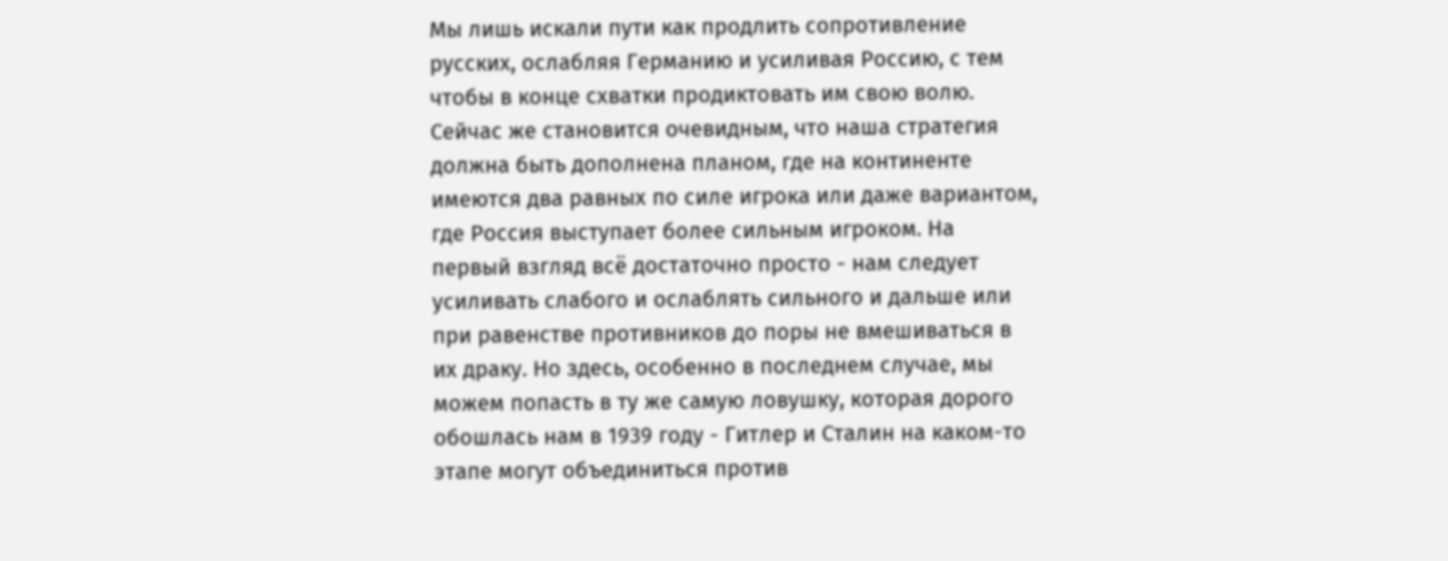Мы лишь искали пути как продлить сопротивление русских, ослабляя Германию и усиливая Россию, с тем чтобы в конце схватки продиктовать им свою волю. Сейчас же становится очевидным, что наша стратегия должна быть дополнена планом, где на континенте имеются два равных по силе игрока или даже вариантом, где Россия выступает более сильным игроком. На первый взгляд всё достаточно просто - нам следует усиливать слабого и ослаблять сильного и дальше или при равенстве противников до поры не вмешиваться в их драку. Но здесь, особенно в последнем случае, мы можем попасть в ту же самую ловушку, которая дорого обошлась нам в 1939 году - Гитлер и Сталин на каком-то этапе могут объединиться против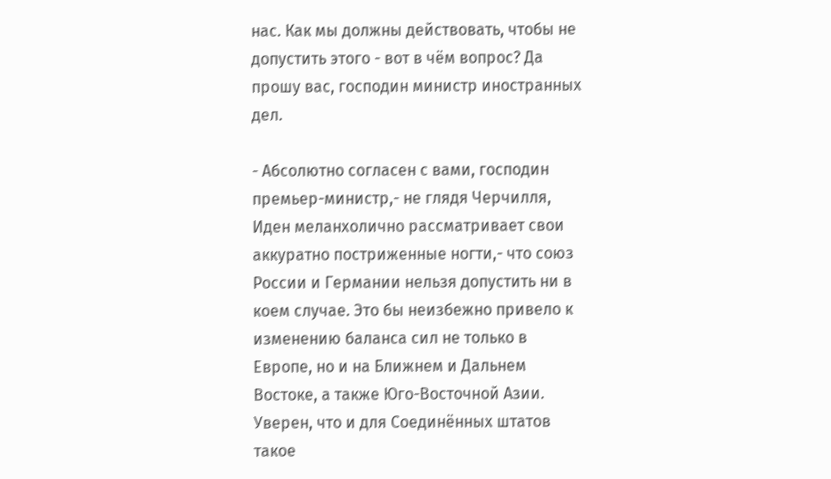нас. Как мы должны действовать, чтобы не допустить этого - вот в чём вопрос? Да прошу вас, господин министр иностранных дел.

- Абсолютно согласен с вами, господин премьер-министр,- не глядя Черчилля, Иден меланхолично рассматривает свои аккуратно постриженные ногти,- что союз России и Германии нельзя допустить ни в коем случае. Это бы неизбежно привело к изменению баланса сил не только в Европе, но и на Ближнем и Дальнем Востоке, а также Юго-Восточной Азии. Уверен, что и для Соединённых штатов такое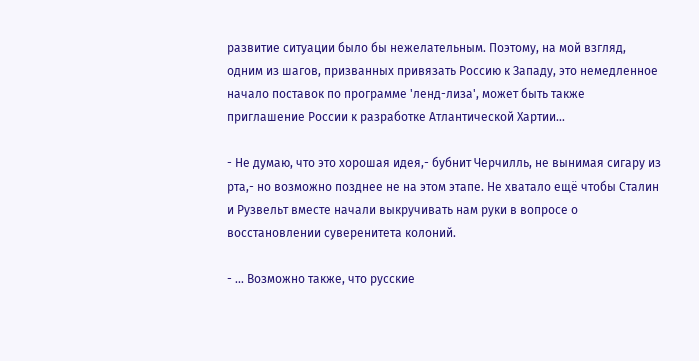развитие ситуации было бы нежелательным. Поэтому, на мой взгляд, одним из шагов, призванных привязать Россию к Западу, это немедленное начало поставок по программе 'ленд-лиза', может быть также приглашение России к разработке Атлантической Хартии...

- Не думаю, что это хорошая идея,- бубнит Черчилль, не вынимая сигару из рта,- но возможно позднее не на этом этапе. Не хватало ещё чтобы Сталин и Рузвельт вместе начали выкручивать нам руки в вопросе о восстановлении суверенитета колоний.

- ... Возможно также, что русские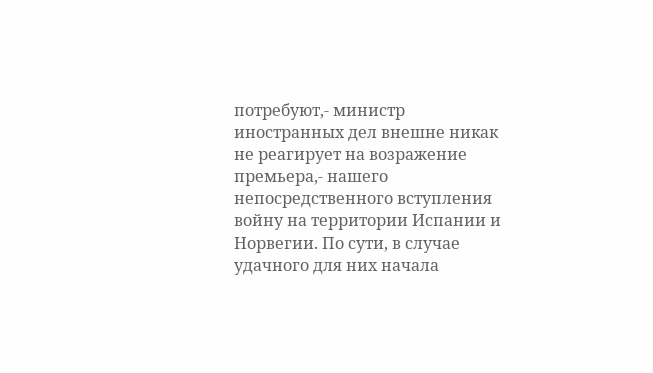потребуют,- министр иностранных дел внешне никак не реагирует на возражение премьера,- нашего непосредственного вступления войну на территории Испании и Норвегии. По сути, в случае удачного для них начала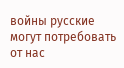войны русские могут потребовать от нас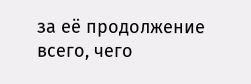за её продолжение всего, чего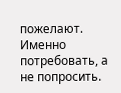пожелают. Именно потребовать, а не попросить.